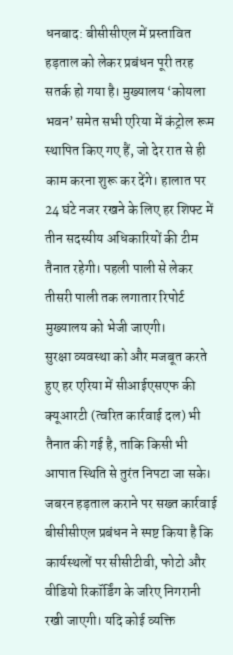धनबाद: बीसीसीएल में प्रस्तावित हड़ताल को लेकर प्रबंधन पूरी तरह सतर्क हो गया है। मुख्यालय ‘कोयला भवन’ समेत सभी एरिया में कंट्रोल रूम स्थापित किए गए हैं, जो देर रात से ही काम करना शुरू कर देंगे। हालात पर 24 घंटे नजर रखने के लिए हर शिफ्ट में तीन सदस्यीय अधिकारियों की टीम तैनात रहेगी। पहली पाली से लेकर तीसरी पाली तक लगातार रिपोर्ट मुख्यालय को भेजी जाएगी।
सुरक्षा व्यवस्था को और मजबूत करते हुए हर एरिया में सीआईएसएफ की क्यूआरटी (त्वरित कार्रवाई दल) भी तैनात की गई है, ताकि किसी भी आपात स्थिति से तुरंत निपटा जा सके।
जबरन हड़ताल कराने पर सख्त कार्रवाई
बीसीसीएल प्रबंधन ने स्पष्ट किया है कि कार्यस्थलों पर सीसीटीवी, फोटो और वीडियो रिकॉर्डिंग के जरिए निगरानी रखी जाएगी। यदि कोई व्यक्ति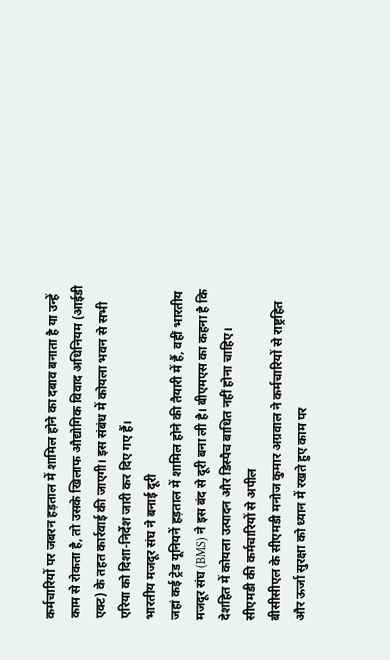कर्मचारियों पर जबरन हड़ताल में शामिल होने का दबाव बनाता है या उन्हें काम से रोकता है, तो उसके खिलाफ औद्योगिक विवाद अधिनियम (आईडी एक्ट) के तहत कार्रवाई की जाएगी। इस संबंध में कोयला भवन से सभी एरिया को दिशा-निर्देश जारी कर दिए गए हैं।
भारतीय मजदूर संघ ने बनाई दूरी
जहां कई ट्रेड यूनियनें हड़ताल में शामिल होने की तैयारी में हैं, वहीं भारतीय मजदूर संघ (BMS) ने इस बंद से दूरी बना ली है। बीएमएस का कहना है कि देशहित में कोयला उत्पादन और डिस्पैच बाधित नहीं होना चाहिए।
सीएमडी की कर्मचारियों से अपील
बीसीसीएल के सीएमडी मनोज कुमार अग्रवाल ने कर्मचारियों से राष्ट्रहित और ऊर्जा सुरक्षा को ध्यान में रखते हुए काम पर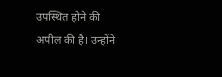उपस्थित होने की अपील की है। उन्होंने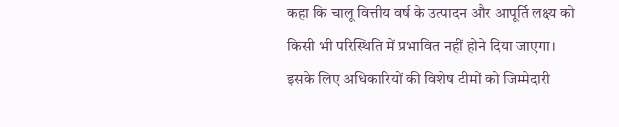कहा कि चालू वित्तीय वर्ष के उत्पादन और आपूर्ति लक्ष्य को किसी भी परिस्थिति में प्रभावित नहीं होने दिया जाएगा। इसके लिए अधिकारियों की विशेष टीमों को जिम्मेदारी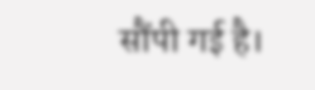सौंपी गई है।